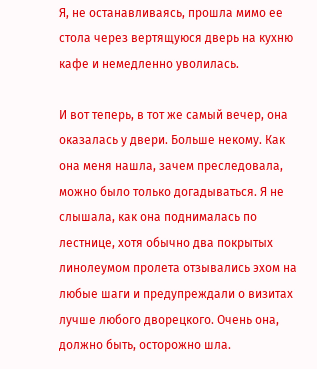Я, не останавливаясь, прошла мимо ее стола через вертящуюся дверь на кухню кафе и немедленно уволилась.

И вот теперь, в тот же самый вечер, она оказалась у двери. Больше некому. Как она меня нашла, зачем преследовала, можно было только догадываться. Я не слышала, как она поднималась по лестнице, хотя обычно два покрытых линолеумом пролета отзывались эхом на любые шаги и предупреждали о визитах лучше любого дворецкого. Очень она, должно быть, осторожно шла.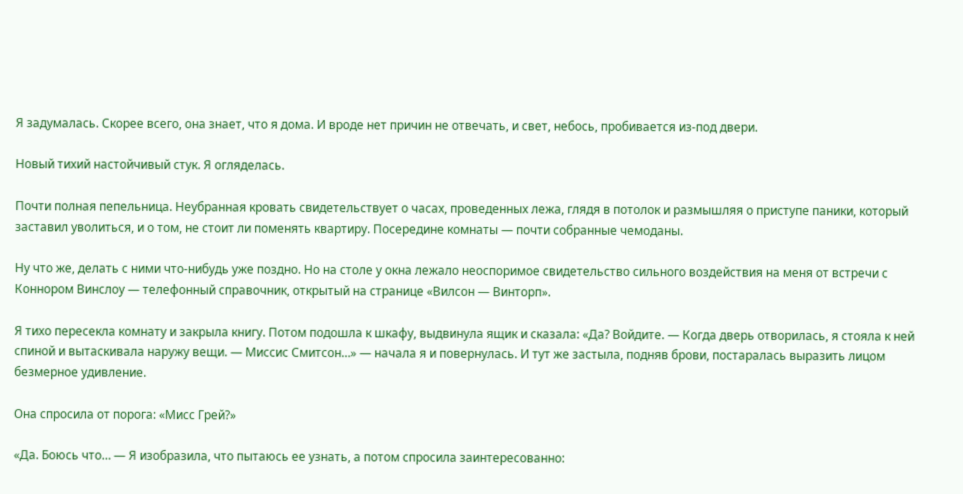Я задумалась. Скорее всего, она знает, что я дома. И вроде нет причин не отвечать, и свет, небось, пробивается из-под двери.

Новый тихий настойчивый стук. Я огляделась.

Почти полная пепельница. Неубранная кровать свидетельствует о часах, проведенных лежа, глядя в потолок и размышляя о приступе паники, который заставил уволиться, и о том, не стоит ли поменять квартиру. Посередине комнаты — почти собранные чемоданы.

Ну что же, делать с ними что-нибудь уже поздно. Но на столе у окна лежало неоспоримое свидетельство сильного воздействия на меня от встречи с Коннором Винслоу — телефонный справочник, открытый на странице «Вилсон — Винторп».

Я тихо пересекла комнату и закрыла книгу. Потом подошла к шкафу, выдвинула ящик и сказала: «Да? Войдите. — Когда дверь отворилась, я стояла к ней спиной и вытаскивала наружу вещи. — Миссис Смитсон…» — начала я и повернулась. И тут же застыла, подняв брови, постаралась выразить лицом безмерное удивление.

Она спросила от порога: «Мисс Грей?»

«Да. Боюсь что… — Я изобразила, что пытаюсь ее узнать, а потом спросила заинтересованно: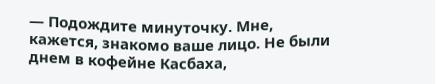— Подождите минуточку. Мне, кажется, знакомо ваше лицо. Не были днем в кофейне Касбаха,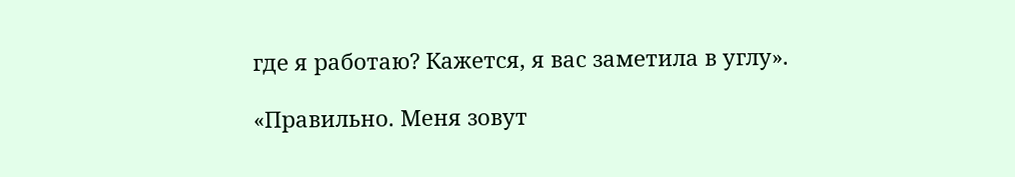где я работаю? Кажется, я вас заметила в углу».

«Правильно. Меня зовут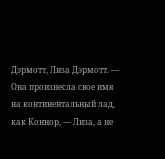Дэрмотт, Лиза Дэрмотт. — Она произнесла свое имя на континентальный лад, как Коннор, — Лиза, а не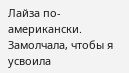Лайза по-американски. Замолчала, чтобы я усвоила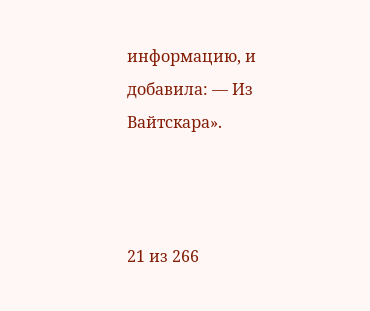информацию, и добавила: — Из Вайтскара».



21 из 266